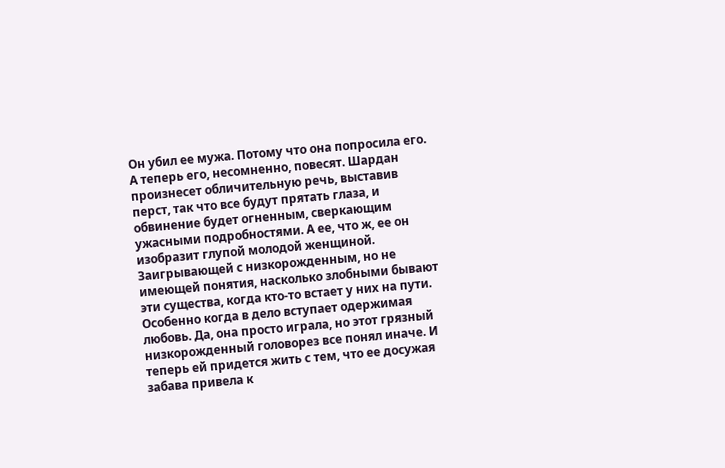Он убил ее мужа. Потому что она попросила его. А теперь его, несомненно, повесят. Шардан произнесет обличительную речь, выставив перст, так что все будут прятать глаза, и обвинение будет огненным, сверкающим ужасными подробностями. А ее, что ж, ее он изобразит глупой молодой женщиной. Заигрывающей с низкорожденным, но не имеющей понятия, насколько злобными бывают эти существа, когда кто-то встает у них на пути. Особенно когда в дело вступает одержимая любовь. Да, она просто играла, но этот грязный низкорожденный головорез все понял иначе. И теперь ей придется жить с тем, что ее досужая забава привела к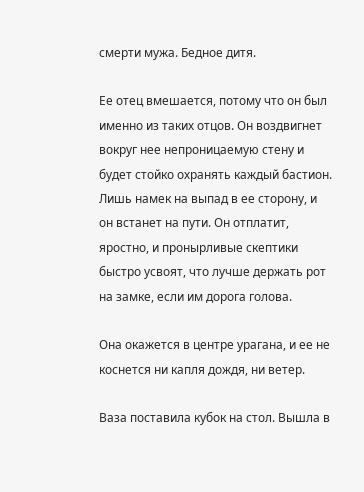смерти мужа. Бедное дитя.

Ее отец вмешается, потому что он был именно из таких отцов. Он воздвигнет вокруг нее непроницаемую стену и будет стойко охранять каждый бастион. Лишь намек на выпад в ее сторону, и он встанет на пути. Он отплатит, яростно, и пронырливые скептики быстро усвоят, что лучше держать рот на замке, если им дорога голова.

Она окажется в центре урагана, и ее не коснется ни капля дождя, ни ветер.

Ваза поставила кубок на стол. Вышла в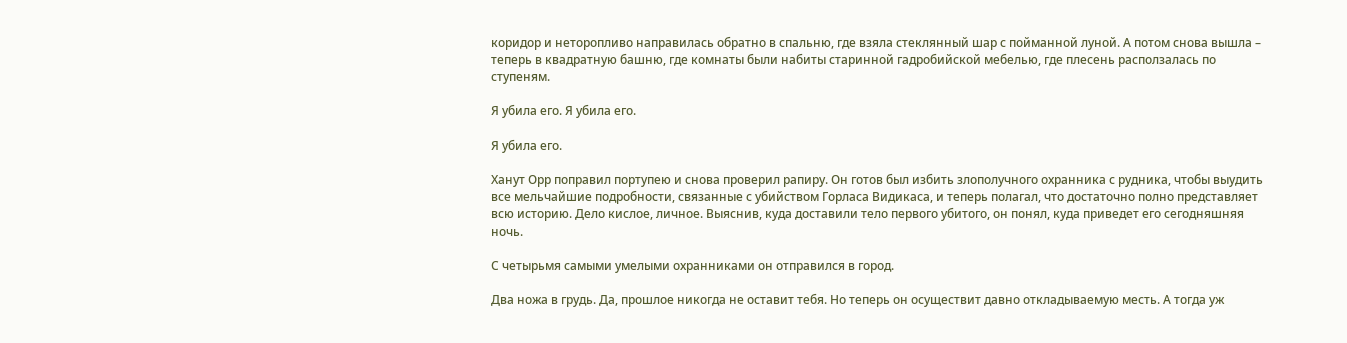коридор и неторопливо направилась обратно в спальню, где взяла стеклянный шар с пойманной луной. А потом снова вышла – теперь в квадратную башню, где комнаты были набиты старинной гадробийской мебелью, где плесень расползалась по ступеням.

Я убила его. Я убила его.

Я убила его.

Ханут Орр поправил портупею и снова проверил рапиру. Он готов был избить злополучного охранника с рудника, чтобы выудить все мельчайшие подробности, связанные с убийством Горласа Видикаса, и теперь полагал, что достаточно полно представляет всю историю. Дело кислое, личное. Выяснив, куда доставили тело первого убитого, он понял, куда приведет его сегодняшняя ночь.

С четырьмя самыми умелыми охранниками он отправился в город.

Два ножа в грудь. Да, прошлое никогда не оставит тебя. Но теперь он осуществит давно откладываемую месть. А тогда уж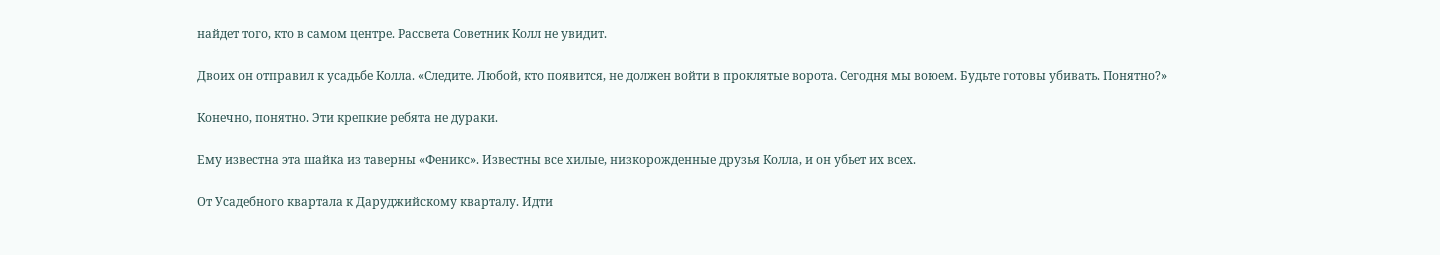найдет того, кто в самом центре. Рассвета Советник Колл не увидит.

Двоих он отправил к усадьбе Колла. «Следите. Любой, кто появится, не должен войти в проклятые ворота. Сегодня мы воюем. Будьте готовы убивать. Понятно?»

Конечно, понятно. Эти крепкие ребята не дураки.

Ему известна эта шайка из таверны «Феникс». Известны все хилые, низкорожденные друзья Колла, и он убьет их всех.

От Усадебного квартала к Даруджийскому кварталу. Идти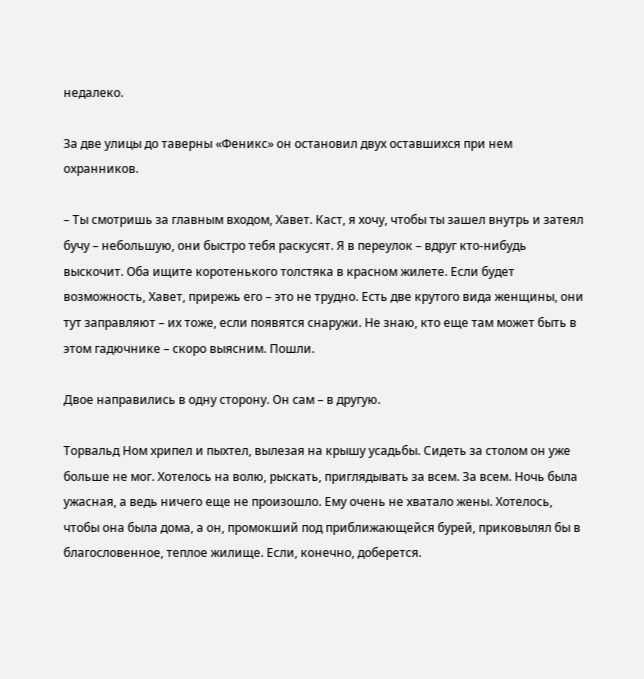недалеко.

За две улицы до таверны «Феникс» он остановил двух оставшихся при нем охранников.

– Ты смотришь за главным входом, Хавет. Каст, я хочу, чтобы ты зашел внутрь и затеял бучу – небольшую, они быстро тебя раскусят. Я в переулок – вдруг кто-нибудь выскочит. Оба ищите коротенького толстяка в красном жилете. Если будет возможность, Хавет, прирежь его – это не трудно. Есть две крутого вида женщины, они тут заправляют – их тоже, если появятся снаружи. Не знаю, кто еще там может быть в этом гадючнике – скоро выясним. Пошли.

Двое направились в одну сторону. Он сам – в другую.

Торвальд Ном хрипел и пыхтел, вылезая на крышу усадьбы. Сидеть за столом он уже больше не мог. Хотелось на волю, рыскать, приглядывать за всем. За всем. Ночь была ужасная, а ведь ничего еще не произошло. Ему очень не хватало жены. Хотелось, чтобы она была дома, а он, промокший под приближающейся бурей, приковылял бы в благословенное, теплое жилище. Если, конечно, доберется.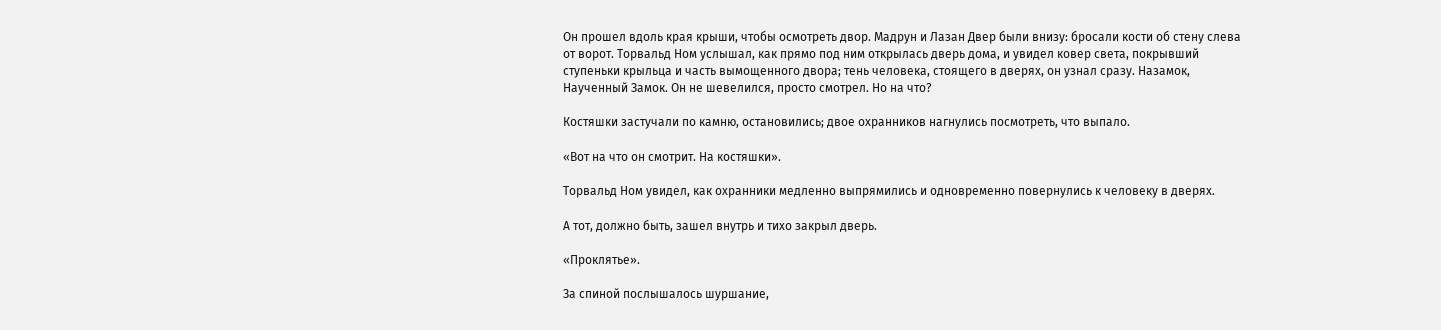Он прошел вдоль края крыши, чтобы осмотреть двор. Мадрун и Лазан Двер были внизу: бросали кости об стену слева от ворот. Торвальд Ном услышал, как прямо под ним открылась дверь дома, и увидел ковер света, покрывший ступеньки крыльца и часть вымощенного двора; тень человека, стоящего в дверях, он узнал сразу. Назамок, Наученный Замок. Он не шевелился, просто смотрел. Но на что?

Костяшки застучали по камню, остановились; двое охранников нагнулись посмотреть, что выпало.

«Вот на что он смотрит. На костяшки».

Торвальд Ном увидел, как охранники медленно выпрямились и одновременно повернулись к человеку в дверях.

А тот, должно быть, зашел внутрь и тихо закрыл дверь.

«Проклятье».

За спиной послышалось шуршание,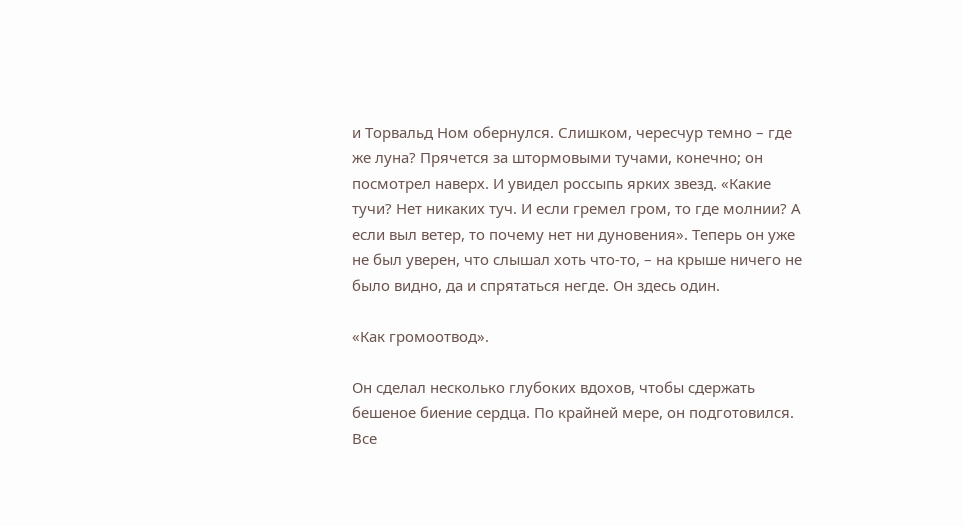и Торвальд Ном обернулся. Слишком, чересчур темно – где же луна? Прячется за штормовыми тучами, конечно; он посмотрел наверх. И увидел россыпь ярких звезд. «Какие тучи? Нет никаких туч. И если гремел гром, то где молнии? А если выл ветер, то почему нет ни дуновения». Теперь он уже не был уверен, что слышал хоть что-то, – на крыше ничего не было видно, да и спрятаться негде. Он здесь один.

«Как громоотвод».

Он сделал несколько глубоких вдохов, чтобы сдержать бешеное биение сердца. По крайней мере, он подготовился. Все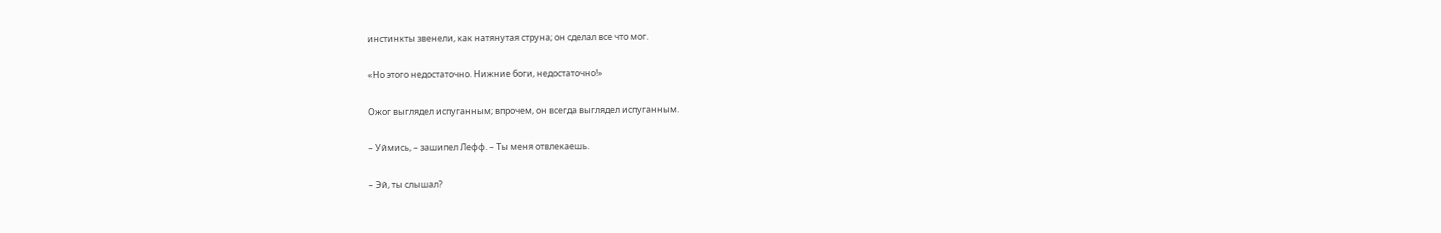инстинкты звенели, как натянутая струна; он сделал все что мог.

«Но этого недостаточно. Нижние боги, недостаточно!»

Ожог выглядел испуганным; впрочем, он всегда выглядел испуганным.

– Уймись, – зашипел Лефф. – Ты меня отвлекаешь.

– Эй, ты слышал?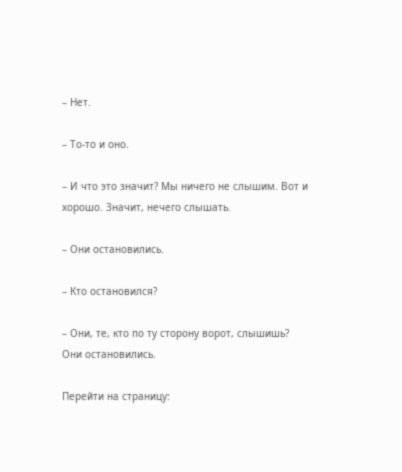– Нет.

– То-то и оно.

– И что это значит? Мы ничего не слышим. Вот и хорошо. Значит, нечего слышать.

– Они остановились.

– Кто остановился?

– Они, те, кто по ту сторону ворот, слышишь? Они остановились.

Перейти на страницу: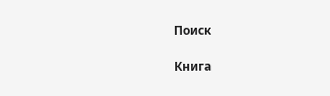Поиск

Книга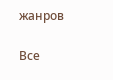жанров

Все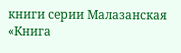книги серии Малазанская «Книга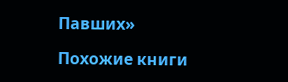Павших»

Похожие книги